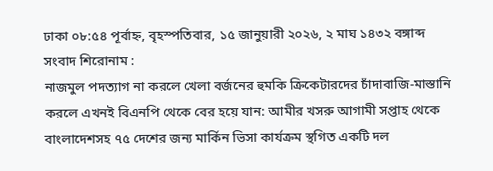ঢাকা ০৮:৫৪ পূর্বাহ্ন, বৃহস্পতিবার, ১৫ জানুয়ারী ২০২৬, ২ মাঘ ১৪৩২ বঙ্গাব্দ
সংবাদ শিরোনাম :
নাজমুল পদত্যাগ না করলে খেলা বর্জনের হুমকি ক্রিকেটারদের চাঁদাবাজি-মাস্তানি করলে এখনই বিএনপি থেকে বের হয়ে যান: আমীর খসরু আগামী সপ্তাহ থেকে বাংলাদেশসহ ৭৫ দেশের জন্য মার্কিন ভিসা কার্যক্রম স্থগিত একটি দল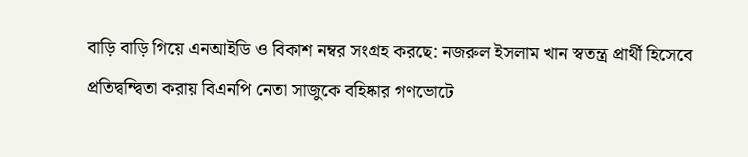বাড়ি বাড়ি গিয়ে এনআইডি ও বিকাশ নম্বর সংগ্রহ করছে: নজরুল ইসলাম খান স্বতন্ত্র প্রার্থী হিসেবে প্রতিদ্বন্দ্বিতা করায় বিএনপি নেতা সাজুকে বহিষ্কার গণভোটে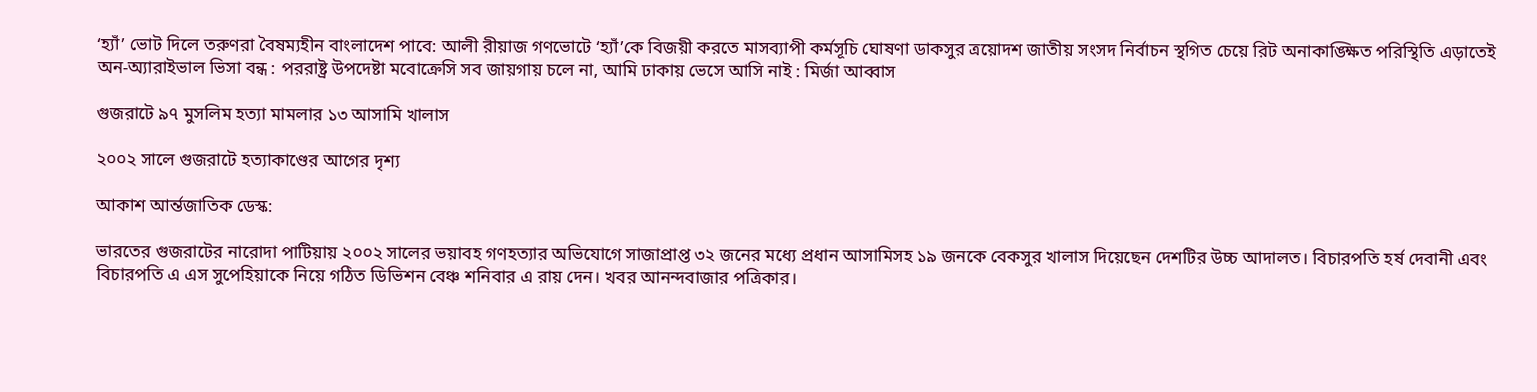‘হ্যাঁ’ ভোট দিলে তরুণরা বৈষম্যহীন বাংলাদেশ পাবে: আলী রীয়াজ গণভোটে ‘হ্যাঁ’কে বিজয়ী করতে মাসব্যাপী কর্মসূচি ঘোষণা ডাকসুর ত্রয়োদশ জাতীয় সংসদ নির্বাচন স্থগিত চেয়ে রিট অনাকাঙ্ক্ষিত পরিস্থিতি এড়াতেই অন-অ্যারাইভাল ভিসা বন্ধ : পররাষ্ট্র উপদেষ্টা মবোক্রেসি সব জায়গায় চলে না, আমি ঢাকায় ভেসে আসি নাই : মির্জা আব্বাস

গুজরাটে ৯৭ মুসলিম হত্যা মামলার ১৩ আসামি খালাস

২০০২ সালে গুজরাটে হত্যাকাণ্ডের আগের দৃশ্য

আকাশ আর্ন্তজাতিক ডেস্ক:

ভারতের গুজরাটের নারোদা পাটিয়ায় ২০০২ সালের ভয়াবহ গণহত্যার অভিযোগে সাজাপ্রাপ্ত ৩২ জনের মধ্যে প্রধান আসামিসহ ১৯ জনকে বেকসুর খালাস দিয়েছেন দেশটির উচ্চ আদালত। বিচারপতি হর্ষ দেবানী এবং বিচারপতি এ এস সুপেহিয়াকে নিয়ে গঠিত ডিভিশন বেঞ্চ শনিবার এ রায় দেন। খবর আনন্দবাজার পত্রিকার।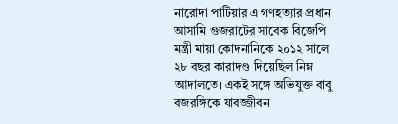নারোদা পাটিয়ার এ গণহত্যার প্রধান আসামি গুজরাটের সাবেক বিজেপি মন্ত্রী মায়া কোদনানিকে ২০১২ সালে ২৮ বছর কারাদণ্ড দিয়েছিল নিম্ন আদালতে। একই সঙ্গে অভিযুক্ত বাবু বজরঙ্গিকে যাবজ্জীবন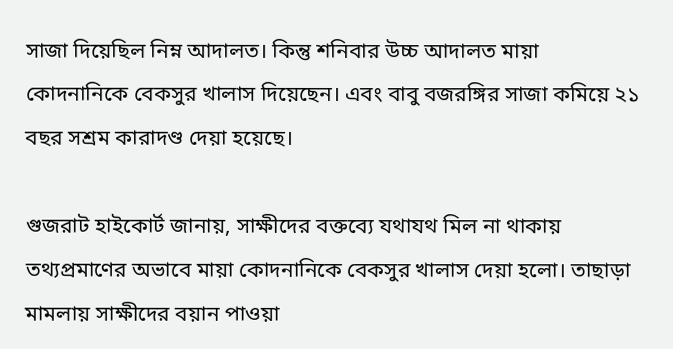সাজা দিয়েছিল নিম্ন আদালত। কিন্তু শনিবার উচ্চ আদালত মায়া কোদনানিকে বেকসুর খালাস দিয়েছেন। এবং বাবু বজরঙ্গির সাজা কমিয়ে ২১ বছর সশ্রম কারাদণ্ড দেয়া হয়েছে।

গুজরাট হাইকোর্ট জানায়, সাক্ষীদের বক্তব্যে যথাযথ মিল না থাকায় তথ্যপ্রমাণের অভাবে মায়া কোদনানিকে বেকসুর খালাস দেয়া হলো। তাছাড়া মামলায় সাক্ষীদের বয়ান পাওয়া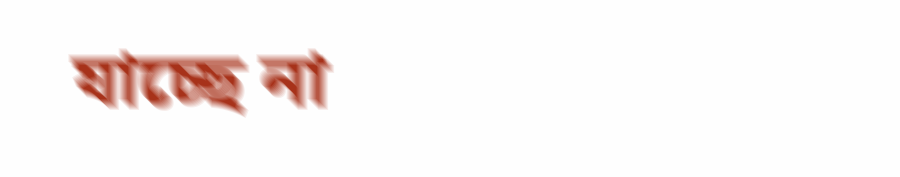যাচ্ছে না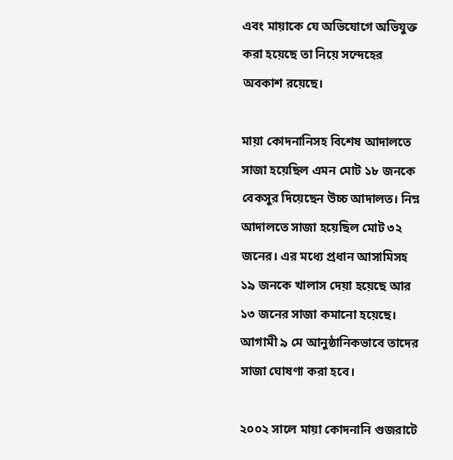এবং মায়াকে যে অভিযোগে অভিযুক্ত করা হয়েছে তা নিয়ে সন্দেহের অবকাশ রয়েছে।

মায়া কোদনানিসহ বিশেষ আদালতে সাজা হয়েছিল এমন মোট ১৮ জনকে বেকসুর দিয়েছেন উচ্চ আদালত। নিম্ন আদালতে সাজা হয়েছিল মোট ৩২ জনের। এর মধ্যে প্রধান আসামিসহ ১৯ জনকে খালাস দেয়া হয়েছে আর ১৩ জনের সাজা কমানো হয়েছে। আগামী ৯ মে আনুষ্ঠানিকভাবে তাদের সাজা ঘোষণা করা হবে।

২০০২ সালে মায়া কোদনানি গুজরাটে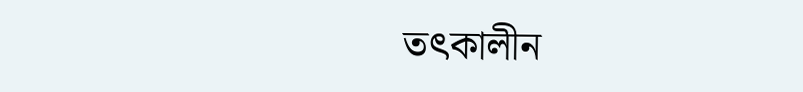তৎকালীন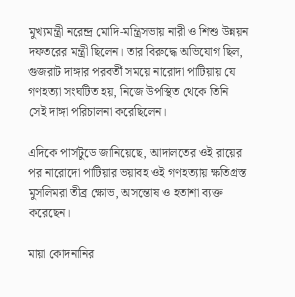মুখ্যমন্ত্রী নরেন্দ্র মোদি-মন্ত্রিসভায় নারী ও শিশু উন্নয়ন দফতরের মন্ত্রী ছিলেন। তার বিরুদ্ধে অভিযোগ ছিল, গুজরাট দাঙ্গার পরবর্তী সময়ে নারোদা পাটিয়ায় যে গণহত্যা সংঘটিত হয়, নিজে উপস্থিত থেকে তিনি সেই দাঙ্গা পরিচালনা করেছিলেন।

এদিকে পার্সটুডে জানিয়েছে, আদালতের ওই রায়ের পর নারোদো পাটিয়ার ভয়াবহ ওই গণহত্যায় ক্ষতিগ্রস্ত মুসলিমরা তীব্র ক্ষোভ, অসন্তোষ ও হতাশা ব্যক্ত করেছেন।

মায়া কোদনানির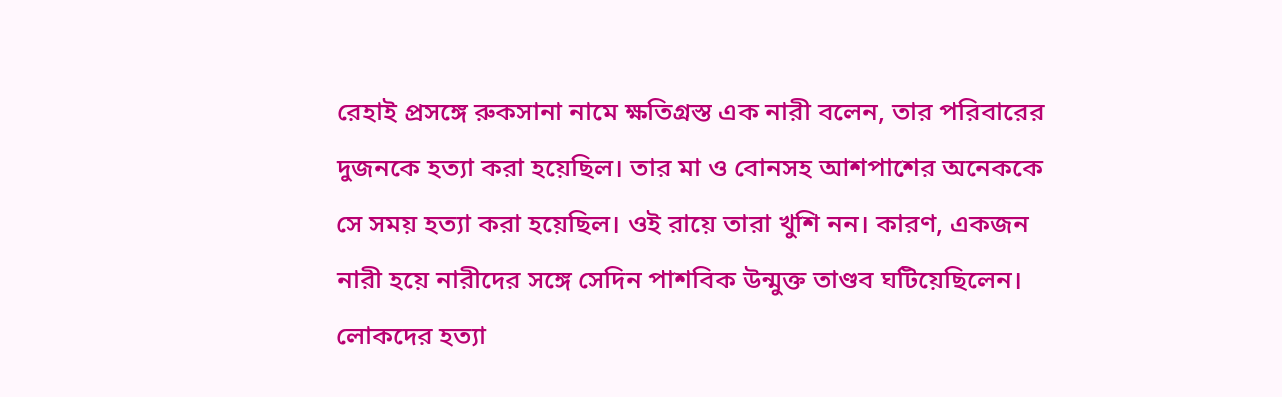রেহাই প্রসঙ্গে রুকসানা নামে ক্ষতিগ্রস্ত এক নারী বলেন, তার পরিবারের দুজনকে হত্যা করা হয়েছিল। তার মা ও বোনসহ আশপাশের অনেককে সে সময় হত্যা করা হয়েছিল। ওই রায়ে তারা খুশি নন। কারণ, একজন নারী হয়ে নারীদের সঙ্গে সেদিন পাশবিক উন্মুক্ত তাণ্ডব ঘটিয়েছিলেন। লোকদের হত্যা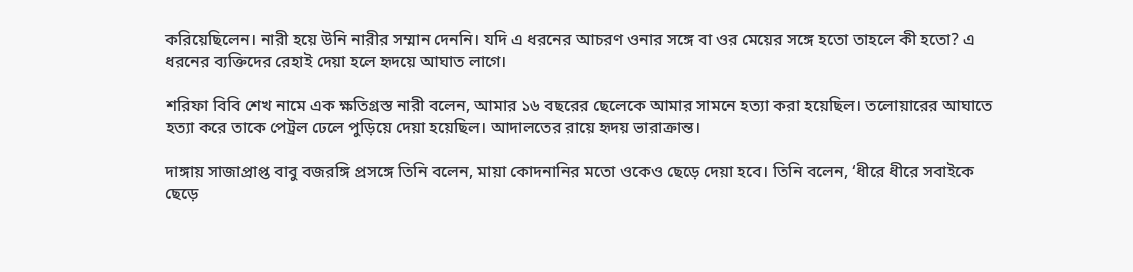করিয়েছিলেন। নারী হয়ে উনি নারীর সম্মান দেননি। যদি এ ধরনের আচরণ ওনার সঙ্গে বা ওর মেয়ের সঙ্গে হতো তাহলে কী হতো? এ ধরনের ব্যক্তিদের রেহাই দেয়া হলে হৃদয়ে আঘাত লাগে।

শরিফা বিবি শেখ নামে এক ক্ষতিগ্রস্ত নারী বলেন, আমার ১৬ বছরের ছেলেকে আমার সামনে হত্যা করা হয়েছিল। তলোয়ারের আঘাতে হত্যা করে তাকে পেট্রল ঢেলে পুড়িয়ে দেয়া হয়েছিল। আদালতের রায়ে হৃদয় ভারাক্রান্ত।

দাঙ্গায় সাজাপ্রাপ্ত বাবু বজরঙ্গি প্রসঙ্গে তিনি বলেন, মায়া কোদনানির মতো ওকেও ছেড়ে দেয়া হবে। তিনি বলেন, ‘ধীরে ধীরে সবাইকে ছেড়ে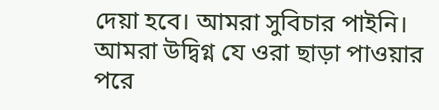দেয়া হবে। আমরা সুবিচার পাইনি। আমরা উদ্বিগ্ন যে ওরা ছাড়া পাওয়ার পরে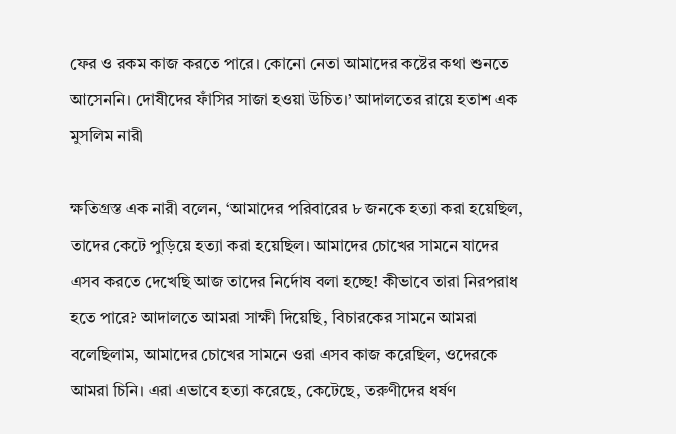ফের ও রকম কাজ করতে পারে। কোনো নেতা আমাদের কষ্টের কথা শুনতে আসেননি। দোষীদের ফাঁসির সাজা হওয়া উচিত।’ আদালতের রায়ে হতাশ এক মুসলিম নারী

ক্ষতিগ্রস্ত এক নারী বলেন, ‘আমাদের পরিবারের ৮ জনকে হত্যা করা হয়েছিল, তাদের কেটে পুড়িয়ে হত্যা করা হয়েছিল। আমাদের চোখের সামনে যাদের এসব করতে দেখেছি আজ তাদের নির্দোষ বলা হচ্ছে! কীভাবে তারা নিরপরাধ হতে পারে? আদালতে আমরা সাক্ষী দিয়েছি, বিচারকের সামনে আমরা বলেছিলাম, আমাদের চোখের সামনে ওরা এসব কাজ করেছিল, ওদেরকে আমরা চিনি। এরা এভাবে হত্যা করেছে, কেটেছে, তরুণীদের ধর্ষণ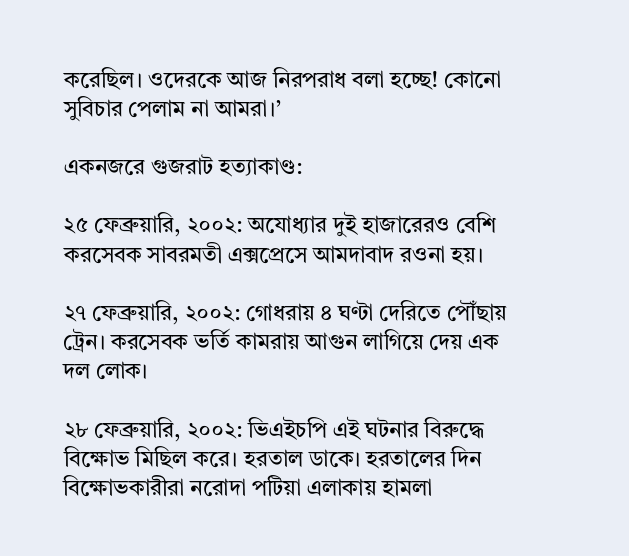করেছিল। ওদেরকে আজ নিরপরাধ বলা হচ্ছে! কোনো সুবিচার পেলাম না আমরা।’

একনজরে গুজরাট হত্যাকাণ্ড:

২৫ ফেব্রুয়ারি, ২০০২: অযোধ্যার দুই হাজারেরও বেশি করসেবক সাবরমতী এক্সপ্রেসে আমদাবাদ রওনা হয়।

২৭ ফেব্রুয়ারি, ২০০২: গোধরায় ৪ ঘণ্টা দেরিতে পৌঁছায় ট্রেন। করসেবক ভর্তি কামরায় আগুন লাগিয়ে দেয় এক দল লোক।

২৮ ফেব্রুয়ারি, ২০০২: ভিএইচপি এই ঘটনার বিরুদ্ধে বিক্ষোভ মিছিল করে। হরতাল ডাকে। হরতালের দিন বিক্ষোভকারীরা নরোদা পটিয়া এলাকায় হামলা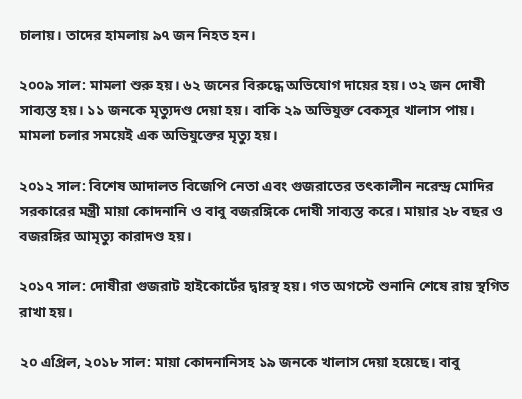চালায়। তাদের হামলায় ৯৭ জন নিহত হন।

২০০৯ সাল: মামলা শুরু হয়। ৬২ জনের বিরুদ্ধে অভিযোগ দায়ের হয়। ৩২ জন দোষী সাব্যস্ত হয়। ১১ জনকে মৃত্যুদণ্ড দেয়া হয়। বাকি ২৯ অভিযুক্ত বেকসুর খালাস পায়। মামলা চলার সময়েই এক অভিযুক্তের মৃত্যু হয়।

২০১২ সাল: বিশেষ আদালত বিজেপি নেতা এবং গুজরাতের তৎকালীন নরেন্দ্র মোদির সরকারের মন্ত্রী মায়া কোদনানি ও বাবু বজরঙ্গিকে দোষী সাব্যস্ত করে। মায়ার ২৮ বছর ও বজরঙ্গির আমৃত্যু কারাদণ্ড হয়।

২০১৭ সাল: দোষীরা গুজরাট হাইকোর্টের দ্বারস্থ হয়। গত অগস্টে শুনানি শেষে রায় স্থগিত রাখা হয়।

২০ এপ্রিল, ২০১৮ সাল: মায়া কোদনানিসহ ১৯ জনকে খালাস দেয়া হয়েছে। বাবু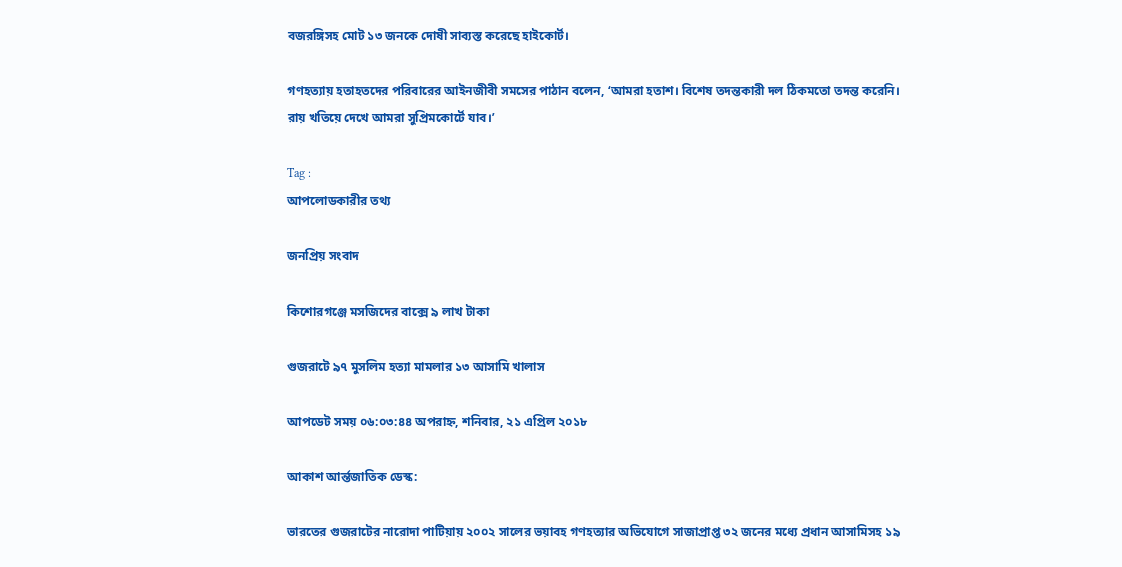বজরঙ্গিসহ মোট ১৩ জনকে দোষী সাব্যস্ত করেছে হাইকোর্ট।

গণহত্যায় হতাহতদের পরিবারের আইনজীবী সমসের পাঠান বলেন, ‘আমরা হতাশ। বিশেষ তদন্তকারী দল ঠিকমতো তদন্ত করেনি। রায় খতিয়ে দেখে আমরা সুপ্রিমকোর্টে যাব।’

Tag :
আপলোডকারীর তথ্য

জনপ্রিয় সংবাদ

কিশোরগঞ্জে মসজিদের বাক্সে ৯ লাখ টাকা

গুজরাটে ৯৭ মুসলিম হত্যা মামলার ১৩ আসামি খালাস

আপডেট সময় ০৬:০৩:৪৪ অপরাহ্ন, শনিবার, ২১ এপ্রিল ২০১৮

আকাশ আর্ন্তজাতিক ডেস্ক:

ভারতের গুজরাটের নারোদা পাটিয়ায় ২০০২ সালের ভয়াবহ গণহত্যার অভিযোগে সাজাপ্রাপ্ত ৩২ জনের মধ্যে প্রধান আসামিসহ ১৯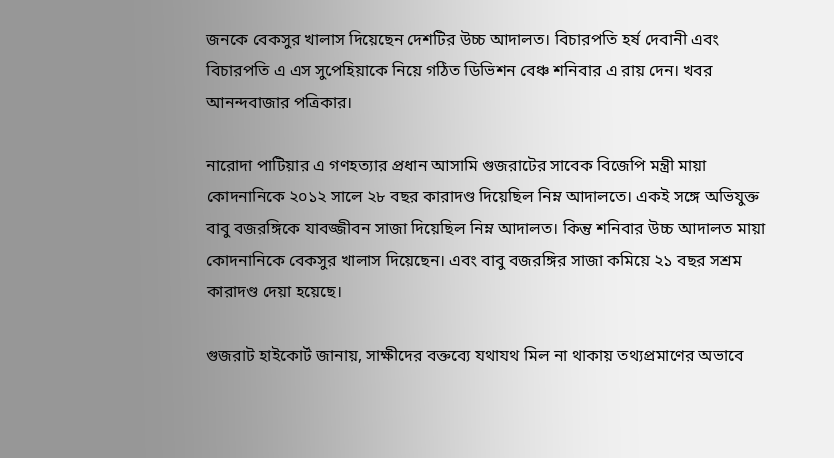জনকে বেকসুর খালাস দিয়েছেন দেশটির উচ্চ আদালত। বিচারপতি হর্ষ দেবানী এবং বিচারপতি এ এস সুপেহিয়াকে নিয়ে গঠিত ডিভিশন বেঞ্চ শনিবার এ রায় দেন। খবর আনন্দবাজার পত্রিকার।

নারোদা পাটিয়ার এ গণহত্যার প্রধান আসামি গুজরাটের সাবেক বিজেপি মন্ত্রী মায়া কোদনানিকে ২০১২ সালে ২৮ বছর কারাদণ্ড দিয়েছিল নিম্ন আদালতে। একই সঙ্গে অভিযুক্ত বাবু বজরঙ্গিকে যাবজ্জীবন সাজা দিয়েছিল নিম্ন আদালত। কিন্তু শনিবার উচ্চ আদালত মায়া কোদনানিকে বেকসুর খালাস দিয়েছেন। এবং বাবু বজরঙ্গির সাজা কমিয়ে ২১ বছর সশ্রম কারাদণ্ড দেয়া হয়েছে।

গুজরাট হাইকোর্ট জানায়, সাক্ষীদের বক্তব্যে যথাযথ মিল না থাকায় তথ্যপ্রমাণের অভাবে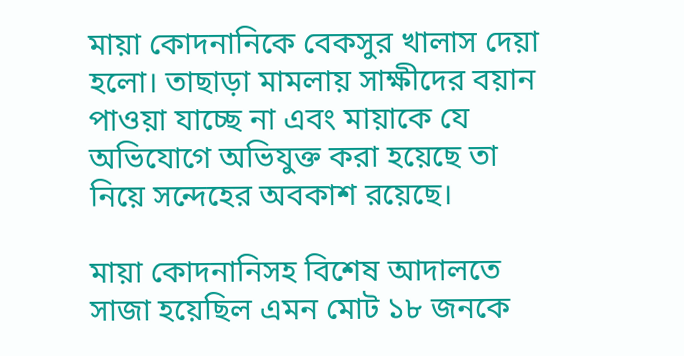মায়া কোদনানিকে বেকসুর খালাস দেয়া হলো। তাছাড়া মামলায় সাক্ষীদের বয়ান পাওয়া যাচ্ছে না এবং মায়াকে যে অভিযোগে অভিযুক্ত করা হয়েছে তা নিয়ে সন্দেহের অবকাশ রয়েছে।

মায়া কোদনানিসহ বিশেষ আদালতে সাজা হয়েছিল এমন মোট ১৮ জনকে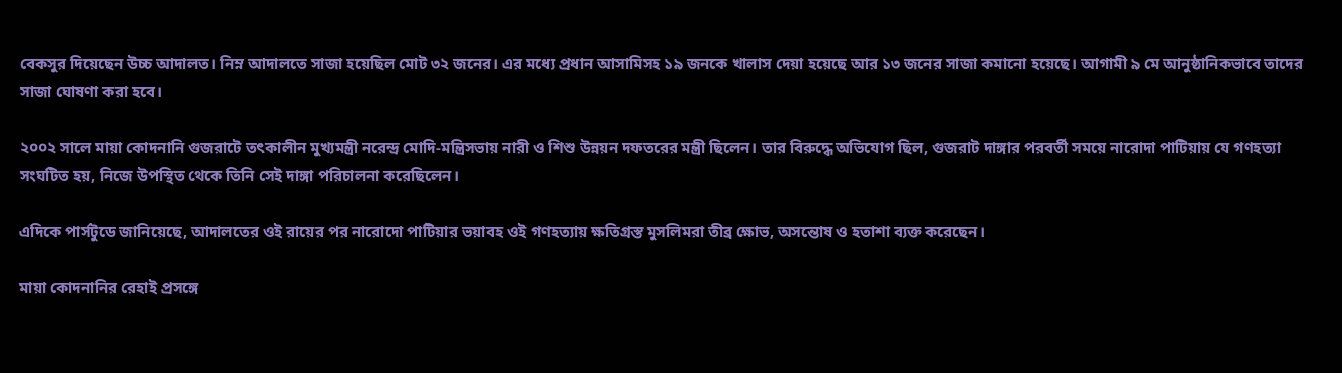বেকসুর দিয়েছেন উচ্চ আদালত। নিম্ন আদালতে সাজা হয়েছিল মোট ৩২ জনের। এর মধ্যে প্রধান আসামিসহ ১৯ জনকে খালাস দেয়া হয়েছে আর ১৩ জনের সাজা কমানো হয়েছে। আগামী ৯ মে আনুষ্ঠানিকভাবে তাদের সাজা ঘোষণা করা হবে।

২০০২ সালে মায়া কোদনানি গুজরাটে তৎকালীন মুখ্যমন্ত্রী নরেন্দ্র মোদি-মন্ত্রিসভায় নারী ও শিশু উন্নয়ন দফতরের মন্ত্রী ছিলেন। তার বিরুদ্ধে অভিযোগ ছিল, গুজরাট দাঙ্গার পরবর্তী সময়ে নারোদা পাটিয়ায় যে গণহত্যা সংঘটিত হয়, নিজে উপস্থিত থেকে তিনি সেই দাঙ্গা পরিচালনা করেছিলেন।

এদিকে পার্সটুডে জানিয়েছে, আদালতের ওই রায়ের পর নারোদো পাটিয়ার ভয়াবহ ওই গণহত্যায় ক্ষতিগ্রস্ত মুসলিমরা তীব্র ক্ষোভ, অসন্তোষ ও হতাশা ব্যক্ত করেছেন।

মায়া কোদনানির রেহাই প্রসঙ্গে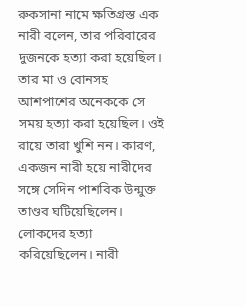রুকসানা নামে ক্ষতিগ্রস্ত এক নারী বলেন, তার পরিবারের দুজনকে হত্যা করা হয়েছিল। তার মা ও বোনসহ আশপাশের অনেককে সে সময় হত্যা করা হয়েছিল। ওই রায়ে তারা খুশি নন। কারণ, একজন নারী হয়ে নারীদের সঙ্গে সেদিন পাশবিক উন্মুক্ত তাণ্ডব ঘটিয়েছিলেন। লোকদের হত্যা করিয়েছিলেন। নারী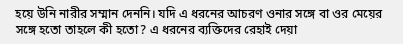হয়ে উনি নারীর সম্মান দেননি। যদি এ ধরনের আচরণ ওনার সঙ্গে বা ওর মেয়ের সঙ্গে হতো তাহলে কী হতো? এ ধরনের ব্যক্তিদের রেহাই দেয়া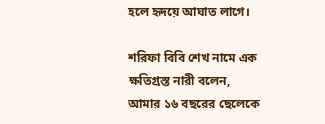হলে হৃদয়ে আঘাত লাগে।

শরিফা বিবি শেখ নামে এক ক্ষতিগ্রস্ত নারী বলেন, আমার ১৬ বছরের ছেলেকে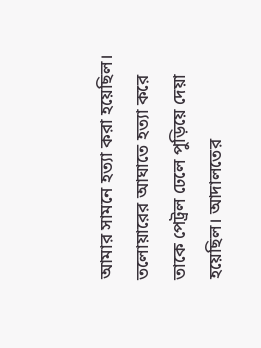আমার সামনে হত্যা করা হয়েছিল। তলোয়ারের আঘাতে হত্যা করে তাকে পেট্রল ঢেলে পুড়িয়ে দেয়া হয়েছিল। আদালতের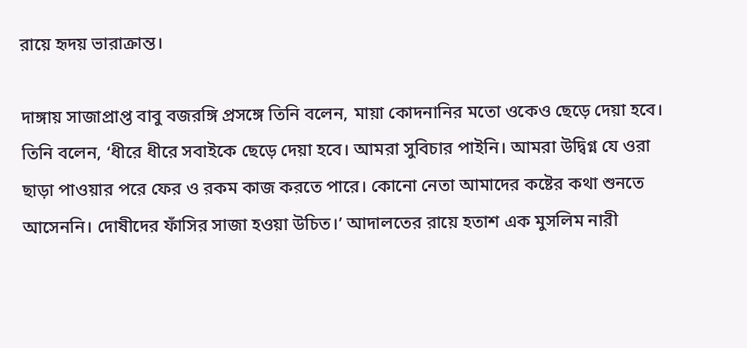রায়ে হৃদয় ভারাক্রান্ত।

দাঙ্গায় সাজাপ্রাপ্ত বাবু বজরঙ্গি প্রসঙ্গে তিনি বলেন, মায়া কোদনানির মতো ওকেও ছেড়ে দেয়া হবে। তিনি বলেন, ‘ধীরে ধীরে সবাইকে ছেড়ে দেয়া হবে। আমরা সুবিচার পাইনি। আমরা উদ্বিগ্ন যে ওরা ছাড়া পাওয়ার পরে ফের ও রকম কাজ করতে পারে। কোনো নেতা আমাদের কষ্টের কথা শুনতে আসেননি। দোষীদের ফাঁসির সাজা হওয়া উচিত।’ আদালতের রায়ে হতাশ এক মুসলিম নারী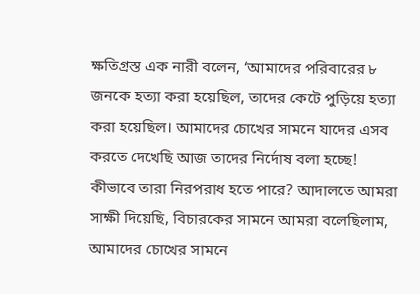ক্ষতিগ্রস্ত এক নারী বলেন, ‘আমাদের পরিবারের ৮ জনকে হত্যা করা হয়েছিল, তাদের কেটে পুড়িয়ে হত্যা করা হয়েছিল। আমাদের চোখের সামনে যাদের এসব করতে দেখেছি আজ তাদের নির্দোষ বলা হচ্ছে! কীভাবে তারা নিরপরাধ হতে পারে? আদালতে আমরা সাক্ষী দিয়েছি, বিচারকের সামনে আমরা বলেছিলাম, আমাদের চোখের সামনে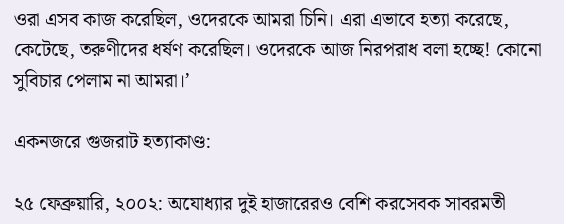ওরা এসব কাজ করেছিল, ওদেরকে আমরা চিনি। এরা এভাবে হত্যা করেছে, কেটেছে, তরুণীদের ধর্ষণ করেছিল। ওদেরকে আজ নিরপরাধ বলা হচ্ছে! কোনো সুবিচার পেলাম না আমরা।’

একনজরে গুজরাট হত্যাকাণ্ড:

২৫ ফেব্রুয়ারি, ২০০২: অযোধ্যার দুই হাজারেরও বেশি করসেবক সাবরমতী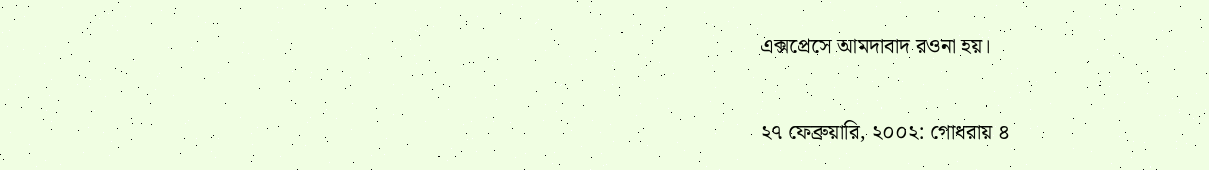এক্সপ্রেসে আমদাবাদ রওনা হয়।

২৭ ফেব্রুয়ারি, ২০০২: গোধরায় ৪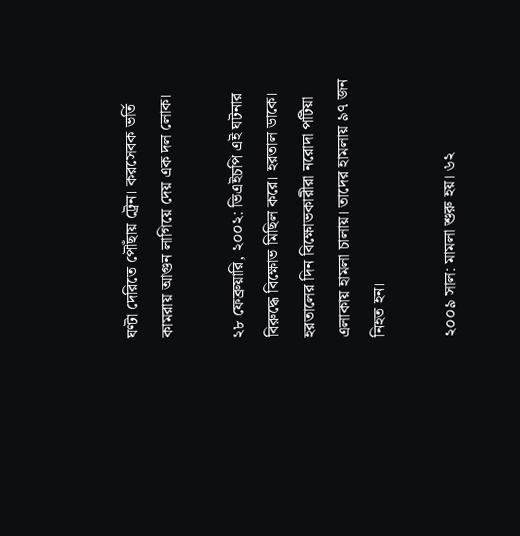ঘণ্টা দেরিতে পৌঁছায় ট্রেন। করসেবক ভর্তি কামরায় আগুন লাগিয়ে দেয় এক দল লোক।

২৮ ফেব্রুয়ারি, ২০০২: ভিএইচপি এই ঘটনার বিরুদ্ধে বিক্ষোভ মিছিল করে। হরতাল ডাকে। হরতালের দিন বিক্ষোভকারীরা নরোদা পটিয়া এলাকায় হামলা চালায়। তাদের হামলায় ৯৭ জন নিহত হন।

২০০৯ সাল: মামলা শুরু হয়। ৬২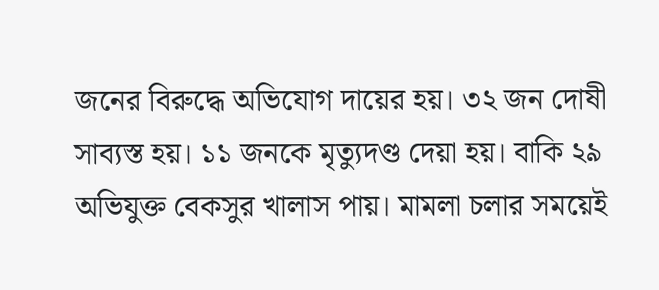জনের বিরুদ্ধে অভিযোগ দায়ের হয়। ৩২ জন দোষী সাব্যস্ত হয়। ১১ জনকে মৃত্যুদণ্ড দেয়া হয়। বাকি ২৯ অভিযুক্ত বেকসুর খালাস পায়। মামলা চলার সময়েই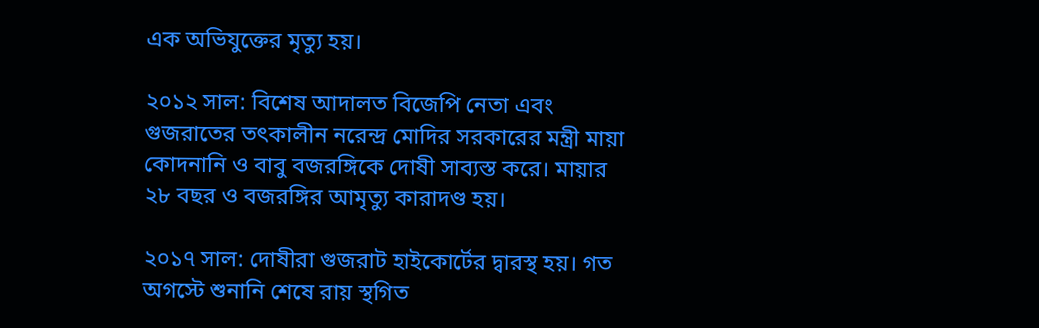এক অভিযুক্তের মৃত্যু হয়।

২০১২ সাল: বিশেষ আদালত বিজেপি নেতা এবং গুজরাতের তৎকালীন নরেন্দ্র মোদির সরকারের মন্ত্রী মায়া কোদনানি ও বাবু বজরঙ্গিকে দোষী সাব্যস্ত করে। মায়ার ২৮ বছর ও বজরঙ্গির আমৃত্যু কারাদণ্ড হয়।

২০১৭ সাল: দোষীরা গুজরাট হাইকোর্টের দ্বারস্থ হয়। গত অগস্টে শুনানি শেষে রায় স্থগিত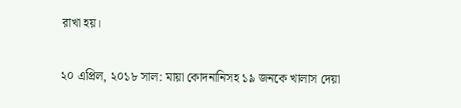রাখা হয়।

২০ এপ্রিল, ২০১৮ সাল: মায়া কোদনানিসহ ১৯ জনকে খালাস দেয়া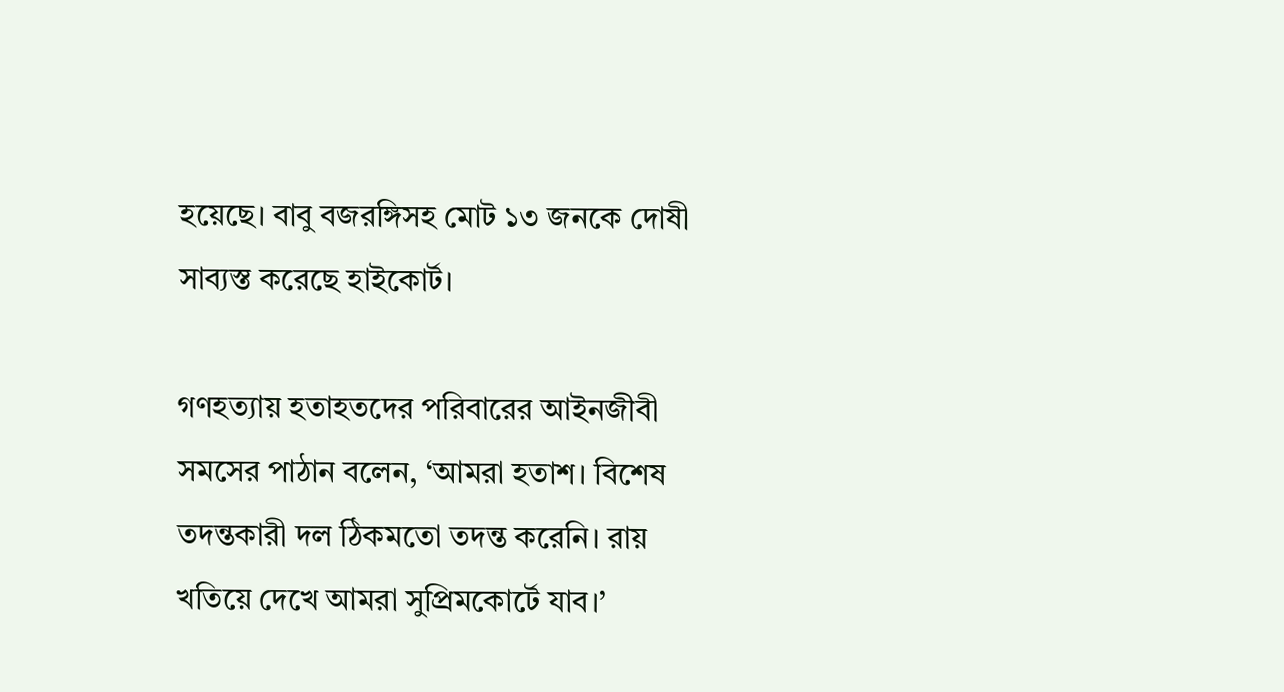হয়েছে। বাবু বজরঙ্গিসহ মোট ১৩ জনকে দোষী সাব্যস্ত করেছে হাইকোর্ট।

গণহত্যায় হতাহতদের পরিবারের আইনজীবী সমসের পাঠান বলেন, ‘আমরা হতাশ। বিশেষ তদন্তকারী দল ঠিকমতো তদন্ত করেনি। রায় খতিয়ে দেখে আমরা সুপ্রিমকোর্টে যাব।’